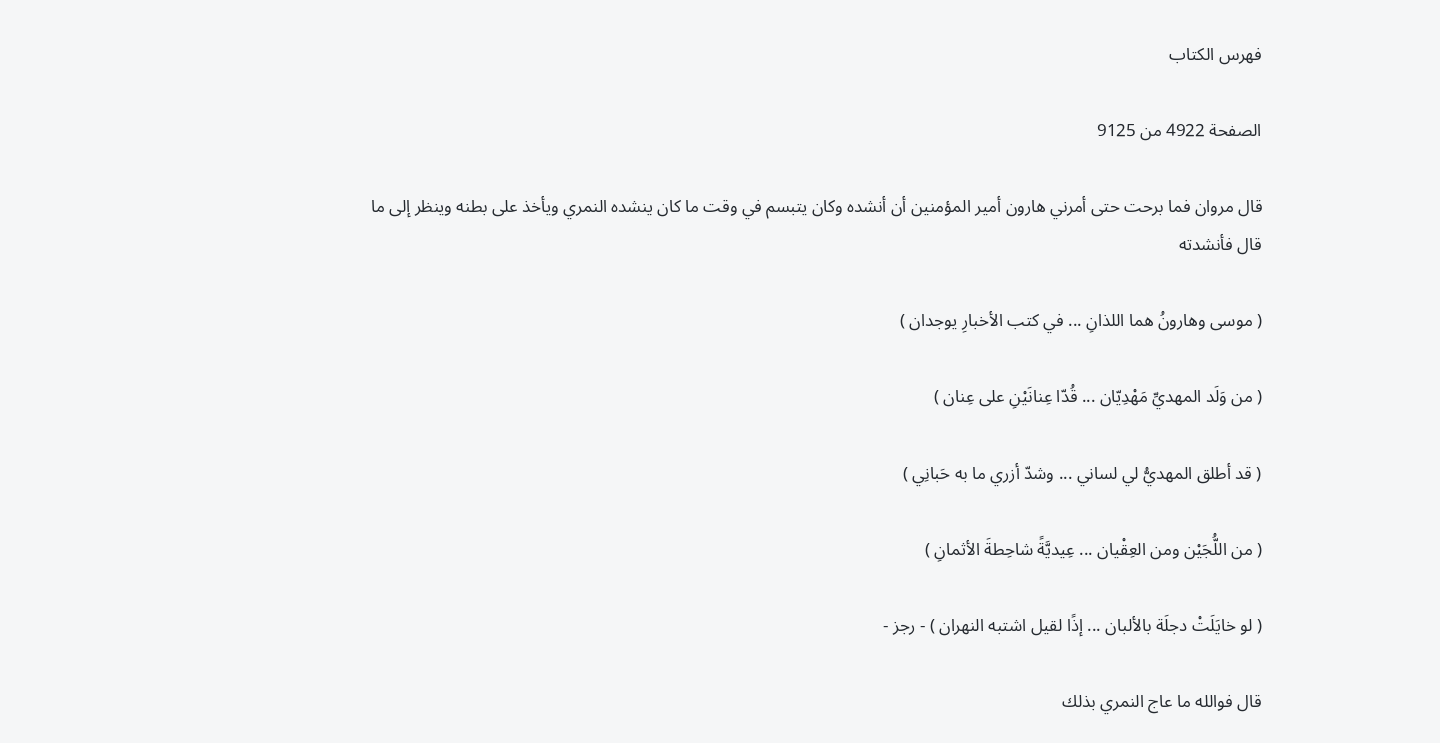فهرس الكتاب

الصفحة 4922 من 9125

قال مروان فما برحت حتى أمرني هارون أمير المؤمنين أن أنشده وكان يتبسم في وقت ما كان ينشده النمري ويأخذ على بطنه وينظر إلى ما قال فأنشدته

( موسى وهارونُ هما اللذانِ ... في كتب الأخبارِ يوجدان )

( من وَلَد المهديِّ مَهْدِيّان ... قُدّا عِنانَيْنِ على عِنان )

( قد أطلق المهديُّ لي لساني ... وشدّ أزري ما به حَبانِي )

( من اللُّجَيْن ومن العِقْيان ... عِيديَّةً شاحِطةَ الأثمانِ )

( لو خايَلَتْ دجلَة بالألبان ... إذًا لقيل اشتبه النهران ) - رجز -

قال فوالله ما عاج النمري بذلك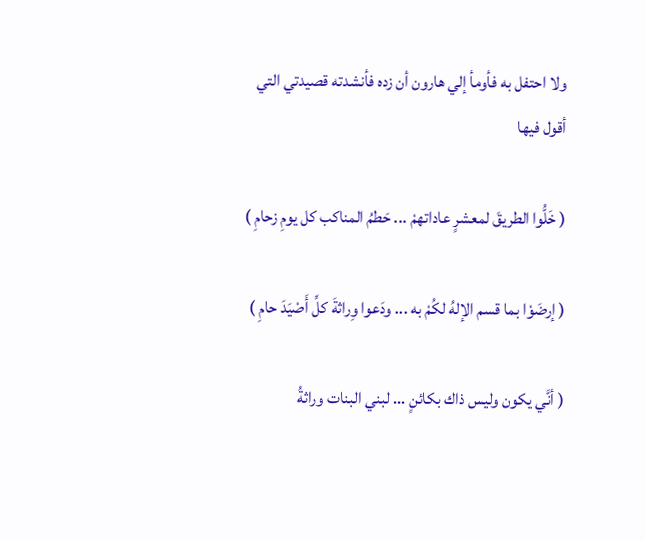ولا احتفل به فأومأ إلي هارون أن زده فأنشدته قصيدتي التي أقول فيها

( خَلُّوا الطريقَ لمعشرٍ عاداتهمْ ... حَطمُ المناكب كل يومِ زحامِ )

( إرضَوْا بما قسم الإلهُ لكُمْ به ... ودَعوا وِراثةَ كلِّ أَصْيَدَ حامِ )

( أنَّي يكون وليس ذاك بكائنٍ ... لبني البنات وراثةُ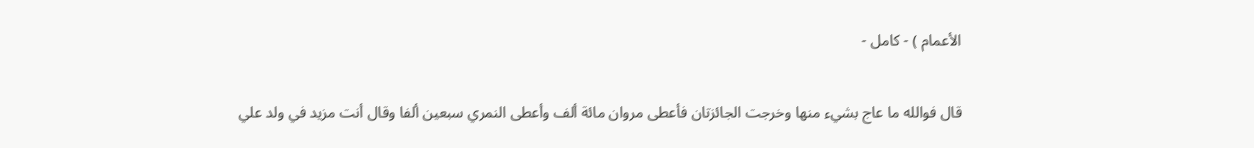الأعمام ) - كامل -

قال فوالله ما عاج بشيء منها وخرجت الجائزتان فأعطى مروان مائة ألف وأعطى النمري سبعين ألفا وقال أنت مزيد في ولد علي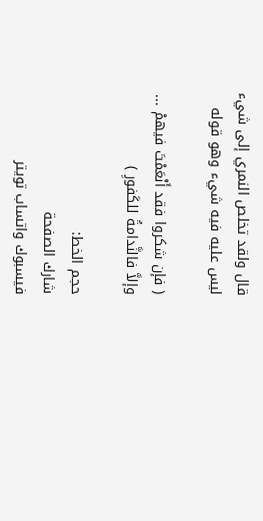قال ولقد تخلص النمري إلى شيء ليس عليه فيه شيء وهو قوله

( فإن شكروا فقد أَنْعَمْتَ فيهمْ ... وإلاَّ فالنَّدامةُ للكَفورِ )

حجم الخط:
شارك الصفحة
فيسبوك واتساب تويتر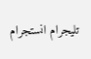تليجرام انستجرام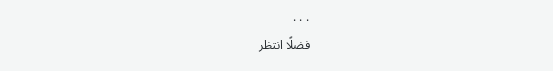. . .
فضلًا انتظر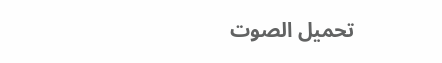تحميل الصوت